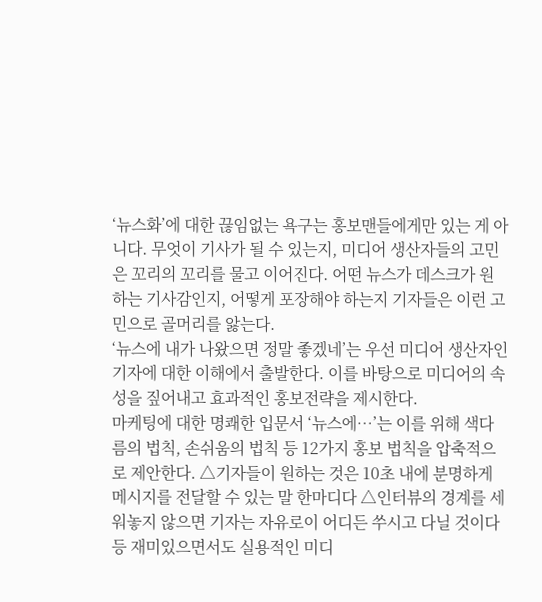‘뉴스화’에 대한 끊임없는 욕구는 홍보맨들에게만 있는 게 아니다. 무엇이 기사가 될 수 있는지, 미디어 생산자들의 고민은 꼬리의 꼬리를 물고 이어진다. 어떤 뉴스가 데스크가 원하는 기사감인지, 어떻게 포장해야 하는지 기자들은 이런 고민으로 골머리를 앓는다.
‘뉴스에 내가 나왔으면 정말 좋겠네’는 우선 미디어 생산자인 기자에 대한 이해에서 출발한다. 이를 바탕으로 미디어의 속성을 짚어내고 효과적인 홍보전략을 제시한다.
마케팅에 대한 명쾌한 입문서 ‘뉴스에…’는 이를 위해 색다름의 법칙, 손쉬움의 법칙 등 12가지 홍보 법칙을 압축적으로 제안한다. △기자들이 원하는 것은 10초 내에 분명하게 메시지를 전달할 수 있는 말 한마디다 △인터뷰의 경계를 세워놓지 않으면 기자는 자유로이 어디든 쑤시고 다닐 것이다 등 재미있으면서도 실용적인 미디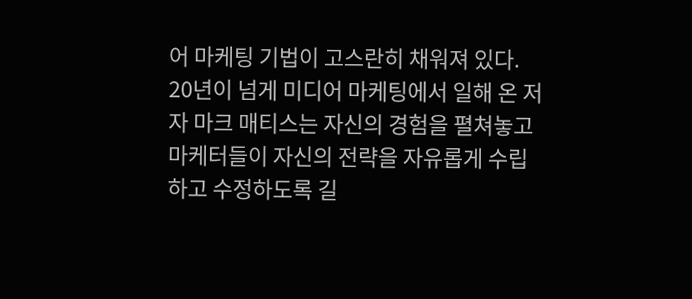어 마케팅 기법이 고스란히 채워져 있다.
20년이 넘게 미디어 마케팅에서 일해 온 저자 마크 매티스는 자신의 경험을 펼쳐놓고 마케터들이 자신의 전략을 자유롭게 수립하고 수정하도록 길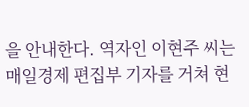을 안내한다. 역자인 이현주 씨는 매일경제 편집부 기자를 거쳐 현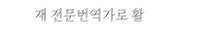재 전문번역가로 활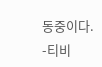동중이다. -티비